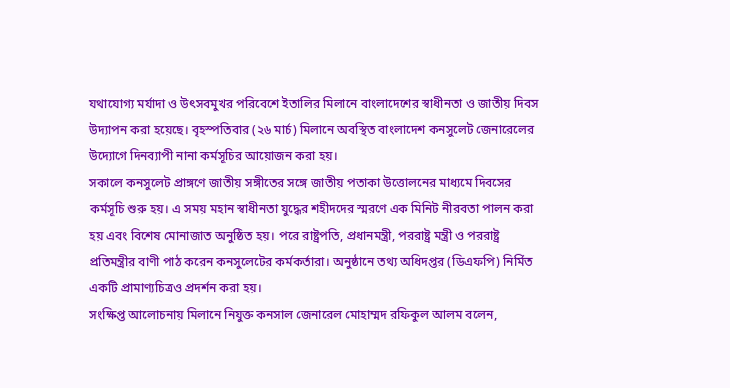যথাযোগ্য মর্যাদা ও উৎসবমুখর পরিবেশে ইতালির মিলানে বাংলাদেশের স্বাধীনতা ও জাতীয় দিবস উদ্যাপন করা হয়েছে। বৃহস্পতিবার (২৬ মার্চ) মিলানে অবস্থিত বাংলাদেশ কনসুলেট জেনারেলের উদ্যোগে দিনব্যাপী নানা কর্মসূচির আয়োজন করা হয়।
সকালে কনসুলেট প্রাঙ্গণে জাতীয় সঙ্গীতের সঙ্গে জাতীয় পতাকা উত্তোলনের মাধ্যমে দিবসের কর্মসূচি শুরু হয়। এ সময় মহান স্বাধীনতা যুদ্ধের শহীদদের স্মরণে এক মিনিট নীরবতা পালন করা হয় এবং বিশেষ মোনাজাত অনুষ্ঠিত হয়। পরে রাষ্ট্রপতি, প্রধানমন্ত্রী, পররাষ্ট্র মন্ত্রী ও পররাষ্ট্র প্রতিমন্ত্রীর বাণী পাঠ করেন কনসুলেটের কর্মকর্তারা। অনুষ্ঠানে তথ্য অধিদপ্তর (ডিএফপি) নির্মিত একটি প্রামাণ্যচিত্রও প্রদর্শন করা হয়।
সংক্ষিপ্ত আলোচনায় মিলানে নিযুক্ত কনসাল জেনারেল মোহাম্মদ রফিকুল আলম বলেন,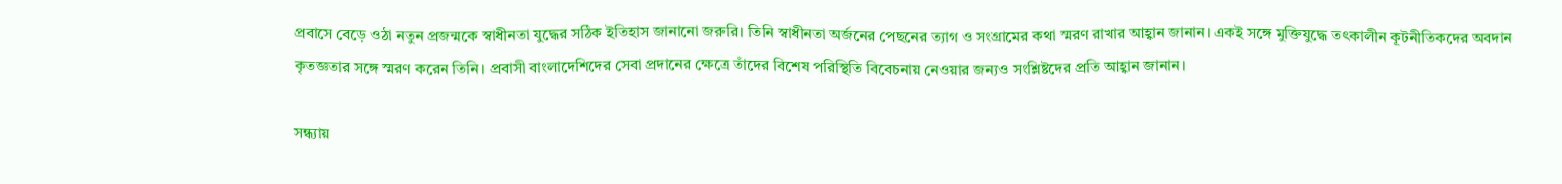প্রবাসে বেড়ে ওঠা নতুন প্রজন্মকে স্বাধীনতা যুদ্ধের সঠিক ইতিহাস জানানো জরুরি। তিনি স্বাধীনতা অর্জনের পেছনের ত্যাগ ও সংগ্রামের কথা স্মরণ রাখার আহ্বান জানান। একই সঙ্গে মুক্তিযুদ্ধে তৎকালীন কূটনীতিকদের অবদান কৃতজ্ঞতার সঙ্গে স্মরণ করেন তিনি। প্রবাসী বাংলাদেশিদের সেবা প্রদানের ক্ষেত্রে তাঁদের বিশেষ পরিস্থিতি বিবেচনায় নেওয়ার জন্যও সংশ্লিষ্টদের প্রতি আহ্বান জানান।

সন্ধ্যায়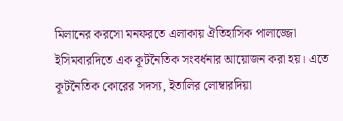মিলানের করসো মনফরতে এলাকায় ঐতিহাসিক পালাজ্জো ইসিমবারদিতে এক কূটনৈতিক সংবর্ধনার আয়োজন করা হয়। এতে কূটনৈতিক কোরের সদস্য, ইতালির লোম্বারদিয়া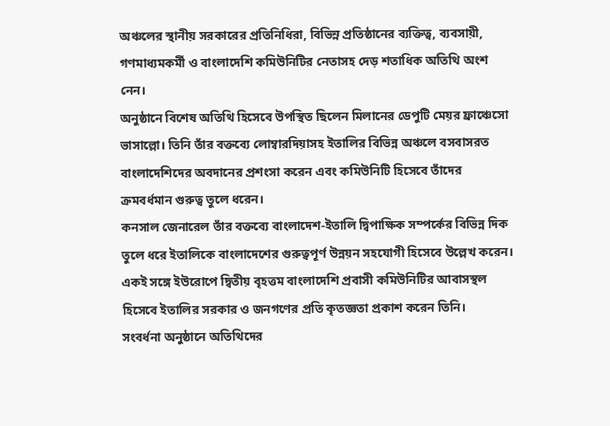অঞ্চলের স্থানীয় সরকারের প্রতিনিধিরা, বিভিন্ন প্রতিষ্ঠানের ব্যক্তিত্ব, ব্যবসায়ী, গণমাধ্যমকর্মী ও বাংলাদেশি কমিউনিটির নেতাসহ দেড় শতাধিক অতিথি অংশ নেন।
অনুষ্ঠানে বিশেষ অতিথি হিসেবে উপস্থিত ছিলেন মিলানের ডেপুটি মেয়র ফ্রাঞ্চেসো ভাসাল্লো। তিনি তাঁর বক্তব্যে লোম্বারদিয়াসহ ইতালির বিভিন্ন অঞ্চলে বসবাসরত বাংলাদেশিদের অবদানের প্রশংসা করেন এবং কমিউনিটি হিসেবে তাঁদের ক্রমবর্ধমান গুরুত্ব তুলে ধরেন।
কনসাল জেনারেল তাঁর বক্তব্যে বাংলাদেশ-ইতালি দ্বিপাক্ষিক সম্পর্কের বিভিন্ন দিক তুলে ধরে ইতালিকে বাংলাদেশের গুরুত্বপূর্ণ উন্নয়ন সহযোগী হিসেবে উল্লেখ করেন। একই সঙ্গে ইউরোপে দ্বিতীয় বৃহত্তম বাংলাদেশি প্রবাসী কমিউনিটির আবাসস্থল হিসেবে ইতালির সরকার ও জনগণের প্রতি কৃতজ্ঞতা প্রকাশ করেন তিনি।
সংবর্ধনা অনুষ্ঠানে অতিথিদের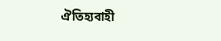ঐতিহ্যবাহী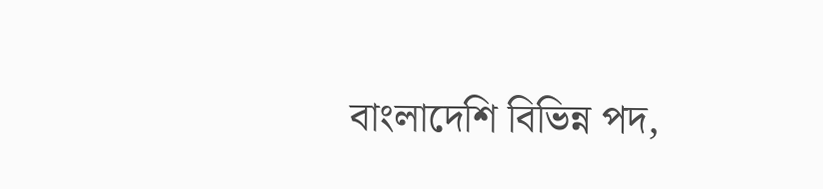বাংলাদেশি বিভিন্ন পদ,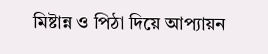মিষ্টান্ন ও পিঠা দিয়ে আপ্যায়ন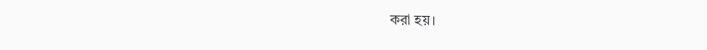করা হয়।